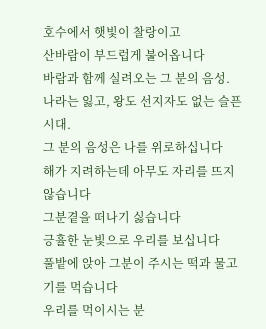호수에서 햇빛이 찰랑이고
산바람이 부드럽게 불어옵니다
바람과 함께 실려오는 그 분의 음성.
나라는 잃고, 왕도 선지자도 없는 슬픈시대.
그 분의 음성은 나를 위로하십니다
해가 지려하는데 아무도 자리를 뜨지 않습니다
그분곁을 떠나기 싫습니다
긍휼한 눈빛으로 우리를 보십니다
풀밭에 앉아 그분이 주시는 떡과 물고기를 먹습니다
우리를 먹이시는 분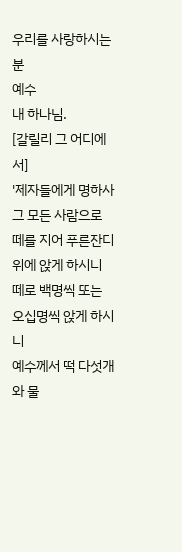우리를 사랑하시는 분
예수
내 하나님.
[갈릴리 그 어디에서]
'제자들에게 명하사 그 모든 사람으로 떼를 지어 푸른잔디 위에 앉게 하시니 떼로 백명씩 또는 오십명씩 앉게 하시니
예수께서 떡 다섯개와 물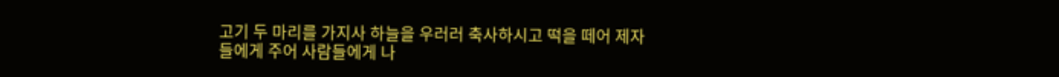고기 두 마리를 가지사 하늘을 우러러 축사하시고 떡을 떼어 제자들에게 주어 사람들에게 나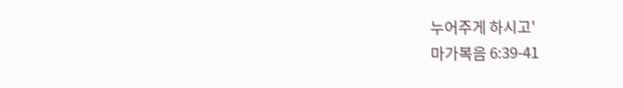누어주게 하시고'
마가복음 6:39-41